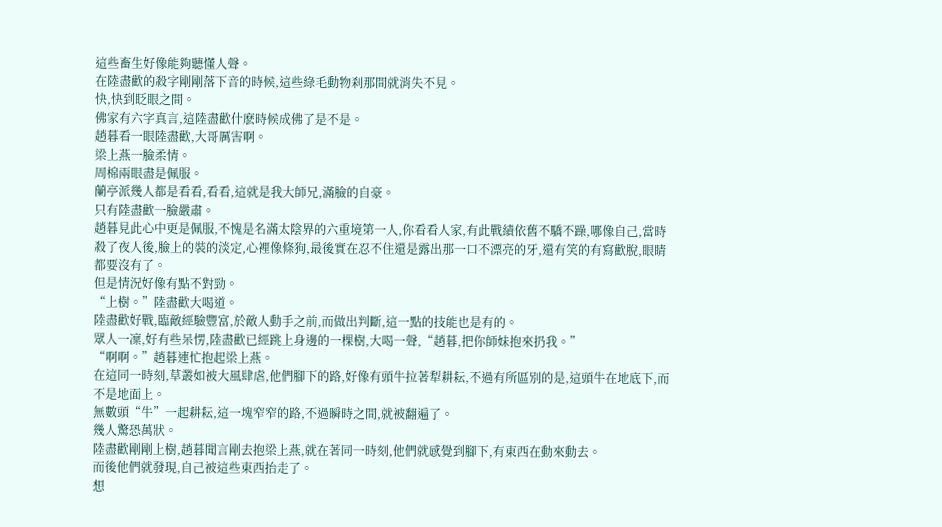這些畜生好像能夠聽懂人聲。
在陸盡歡的殺字剛剛落下音的時候,這些綠毛動物刹那間就消失不見。
快,快到眨眼之間。
佛家有六字真言,這陸盡歡什麽時候成佛了是不是。
趙暮看一眼陸盡歡,大哥厲害啊。
梁上燕一臉柔情。
周棉兩眼盡是佩服。
蘭亭派幾人都是看看,看看,這就是我大師兄,滿臉的自豪。
只有陸盡歡一臉嚴肅。
趙暮見此心中更是佩服,不愧是名滿太陰界的六重境第一人,你看看人家,有此戰績依舊不驕不躁,哪像自己,當時殺了夜人後,臉上的裝的淡定,心裡像條狗,最後實在忍不住還是露出那一口不漂亮的牙,還有笑的有寫歡脫,眼睛都要沒有了。
但是情況好像有點不對勁。
“上樹。”陸盡歡大喝道。
陸盡歡好戰,臨敵經驗豐富,於敵人動手之前,而做出判斷,這一點的技能也是有的。
眾人一凜,好有些呆愣,陸盡歡已經跳上身邊的一棵樹,大喝一聲,“趙暮,把你師妹抱來扔我。”
“啊啊。”趙暮連忙抱起梁上燕。
在這同一時刻,草叢如被大風肆虐,他們腳下的路,好像有頭牛拉著犁耕耘,不過有所區別的是,這頭牛在地底下,而不是地面上。
無數頭“牛”一起耕耘,這一塊窄窄的路,不過瞬時之間,就被翻遍了。
幾人驚恐萬狀。
陸盡歡剛剛上樹,趙暮聞言剛去抱梁上燕,就在著同一時刻,他們就感覺到腳下,有東西在動來動去。
而後他們就發現,自己被這些東西抬走了。
想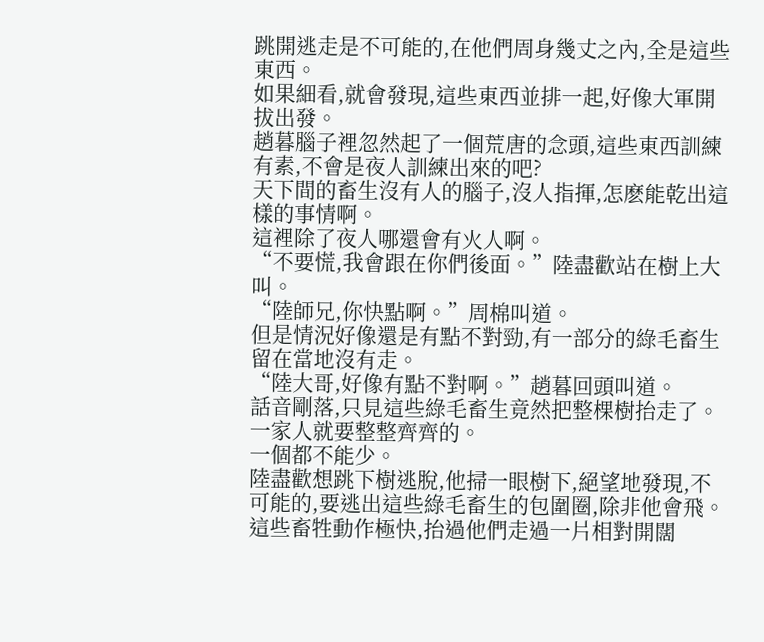跳開逃走是不可能的,在他們周身幾丈之內,全是這些東西。
如果細看,就會發現,這些東西並排一起,好像大軍開拔出發。
趙暮腦子裡忽然起了一個荒唐的念頭,這些東西訓練有素,不會是夜人訓練出來的吧?
天下間的畜生沒有人的腦子,沒人指揮,怎麽能乾出這樣的事情啊。
這裡除了夜人哪還會有火人啊。
“不要慌,我會跟在你們後面。”陸盡歡站在樹上大叫。
“陸師兄,你快點啊。”周棉叫道。
但是情況好像還是有點不對勁,有一部分的綠毛畜生留在當地沒有走。
“陸大哥,好像有點不對啊。”趙暮回頭叫道。
話音剛落,只見這些綠毛畜生竟然把整棵樹抬走了。
一家人就要整整齊齊的。
一個都不能少。
陸盡歡想跳下樹逃脫,他掃一眼樹下,絕望地發現,不可能的,要逃出這些綠毛畜生的包圍圈,除非他會飛。
這些畜牲動作極快,抬過他們走過一片相對開闊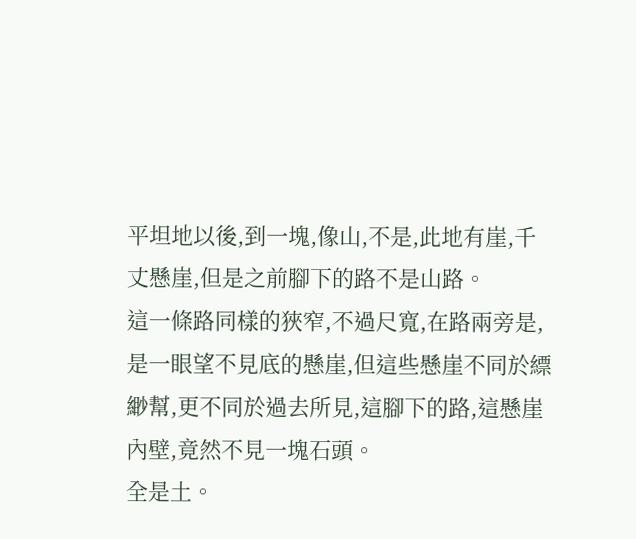平坦地以後,到一塊,像山,不是,此地有崖,千丈懸崖,但是之前腳下的路不是山路。
這一條路同樣的狹窄,不過尺寬,在路兩旁是,是一眼望不見底的懸崖,但這些懸崖不同於縹緲幫,更不同於過去所見,這腳下的路,這懸崖內壁,竟然不見一塊石頭。
全是土。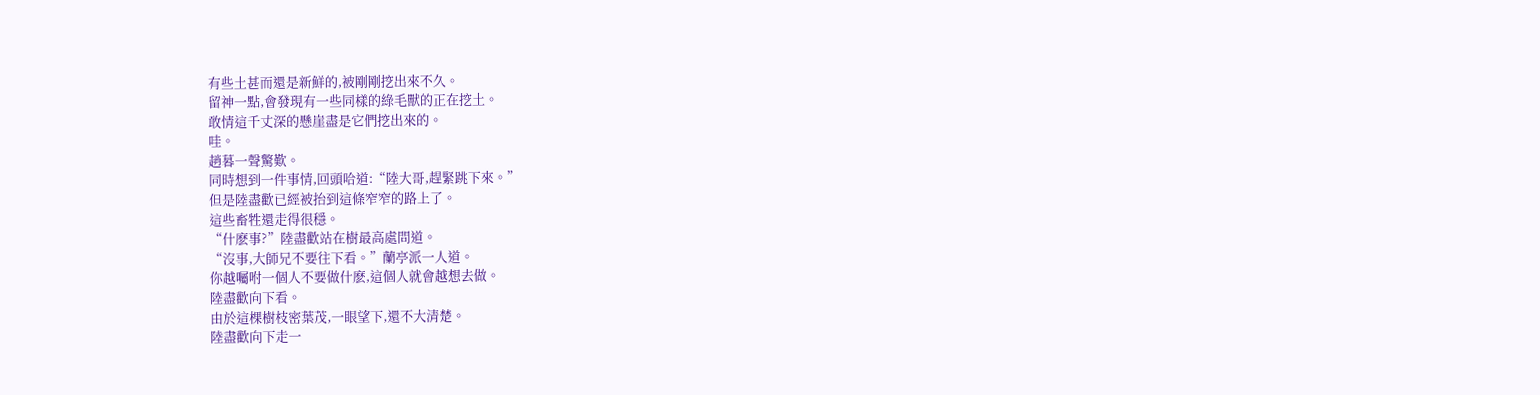有些土甚而還是新鮮的,被剛剛挖出來不久。
留神一點,會發現有一些同樣的綠毛獸的正在挖土。
敢情這千丈深的懸崖盡是它們挖出來的。
哇。
趙暮一聲驚歎。
同時想到一件事情,回頭哈道:“陸大哥,趕緊跳下來。”
但是陸盡歡已經被抬到這條窄窄的路上了。
這些畜牲還走得很穩。
“什麽事?”陸盡歡站在樹最高處問道。
“沒事,大師兄不要往下看。”蘭亭派一人道。
你越囑咐一個人不要做什麽,這個人就會越想去做。
陸盡歡向下看。
由於這棵樹枝密葉茂,一眼望下,還不大清楚。
陸盡歡向下走一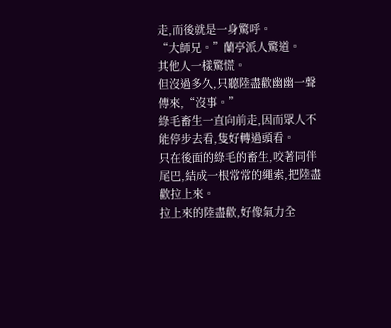走,而後就是一身驚呼。
“大師兄。”蘭亭派人驚道。
其他人一樣驚慌。
但沒過多久,只聽陸盡歡幽幽一聲傳來,“沒事。”
綠毛畜生一直向前走,因而眾人不能停步去看,隻好轉過頭看。
只在後面的綠毛的畜生,咬著同伴尾巴,結成一根常常的繩索,把陸盡歡拉上來。
拉上來的陸盡歡,好像氣力全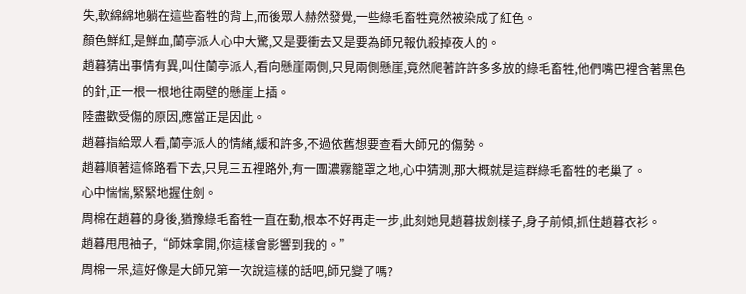失,軟綿綿地躺在這些畜牲的背上,而後眾人赫然發覺,一些綠毛畜牲竟然被染成了紅色。
顏色鮮紅,是鮮血,蘭亭派人心中大驚,又是要衝去又是要為師兄報仇殺掉夜人的。
趙暮猜出事情有異,叫住蘭亭派人,看向懸崖兩側,只見兩側懸崖,竟然爬著許許多多放的綠毛畜牲,他們嘴巴裡含著黑色的針,正一根一根地往兩壁的懸崖上插。
陸盡歡受傷的原因,應當正是因此。
趙暮指給眾人看,蘭亭派人的情緒,緩和許多,不過依舊想要查看大師兄的傷勢。
趙暮順著這條路看下去,只見三五裡路外,有一團濃霧籠罩之地,心中猜測,那大概就是這群綠毛畜牲的老巢了。
心中惴惴,緊緊地握住劍。
周棉在趙暮的身後,猶豫綠毛畜牲一直在動,根本不好再走一步,此刻她見趙暮拔劍樣子,身子前傾,抓住趙暮衣衫。
趙暮甩甩袖子,“師妹拿開,你這樣會影響到我的。”
周棉一呆,這好像是大師兄第一次說這樣的話吧,師兄變了嗎?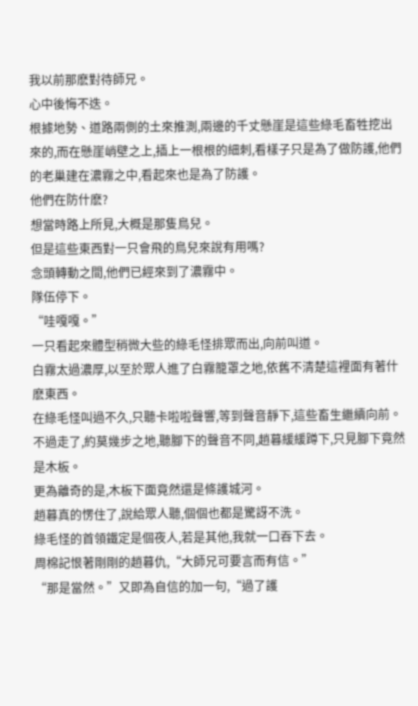我以前那麽對待師兄。
心中後悔不迭。
根據地勢、道路兩側的土來推測,兩邊的千丈懸崖是這些綠毛畜牲挖出來的,而在懸崖峭壁之上,插上一根根的細刺,看樣子只是為了做防護,他們的老巢建在濃霧之中,看起來也是為了防護。
他們在防什麽?
想當時路上所見,大概是那隻鳥兒。
但是這些東西對一只會飛的鳥兒來說有用嗎?
念頭轉動之間,他們已經來到了濃霧中。
隊伍停下。
“哇嘎嘎。”
一只看起來體型稍微大些的綠毛怪排眾而出,向前叫道。
白霧太過濃厚,以至於眾人進了白霧籠罩之地,依舊不清楚這裡面有著什麽東西。
在綠毛怪叫過不久,只聽卡啦啦聲響,等到聲音靜下,這些畜生繼續向前。
不過走了,約莫幾步之地,聽腳下的聲音不同,趙暮緩緩蹲下,只見腳下竟然是木板。
更為離奇的是,木板下面竟然還是條護城河。
趙暮真的愣住了,說給眾人聽,個個也都是驚訝不洗。
綠毛怪的首領鐵定是個夜人,若是其他,我就一口吞下去。
周棉記恨著剛剛的趙暮仇,“大師兄可要言而有信。”
“那是當然。”又即為自信的加一句,“過了護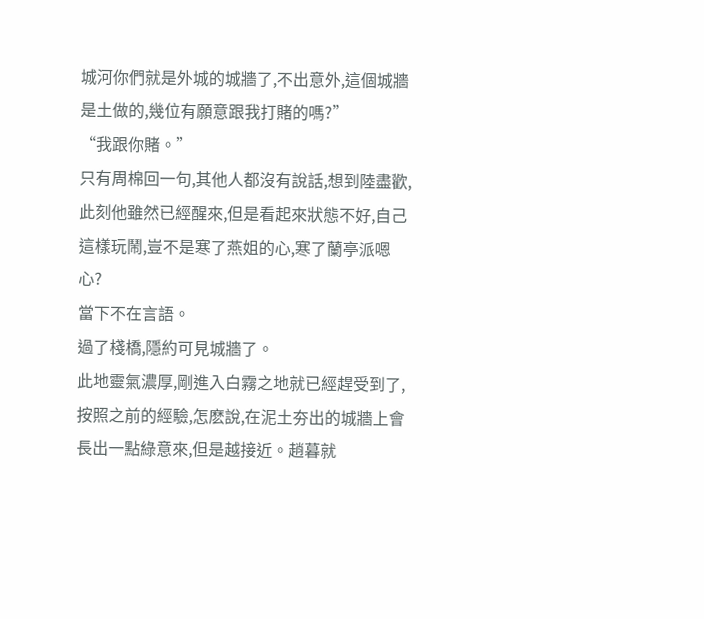城河你們就是外城的城牆了,不出意外,這個城牆是土做的,幾位有願意跟我打賭的嗎?”
“我跟你賭。”
只有周棉回一句,其他人都沒有說話,想到陸盡歡,此刻他雖然已經醒來,但是看起來狀態不好,自己這樣玩鬧,豈不是寒了燕姐的心,寒了蘭亭派嗯心?
當下不在言語。
過了棧橋,隱約可見城牆了。
此地靈氣濃厚,剛進入白霧之地就已經趕受到了,按照之前的經驗,怎麽說,在泥土夯出的城牆上會長出一點綠意來,但是越接近。趙暮就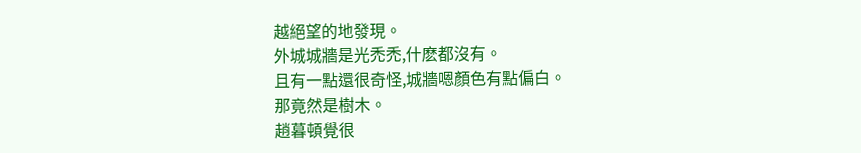越絕望的地發現。
外城城牆是光禿禿,什麽都沒有。
且有一點還很奇怪,城牆嗯顏色有點偏白。
那竟然是樹木。
趙暮頓覺很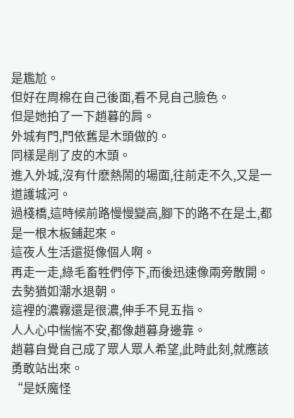是尷尬。
但好在周棉在自己後面,看不見自己臉色。
但是她拍了一下趙暮的肩。
外城有門,門依舊是木頭做的。
同樣是削了皮的木頭。
進入外城,沒有什麽熱鬧的場面,往前走不久,又是一道護城河。
過棧橋,這時候前路慢慢變高,腳下的路不在是土,都是一根木板鋪起來。
這夜人生活還挺像個人啊。
再走一走,綠毛畜牲們停下,而後迅速像兩旁散開。
去勢猶如潮水退朝。
這裡的濃霧還是很濃,伸手不見五指。
人人心中惴惴不安,都像趙暮身邊靠。
趙暮自覺自己成了眾人眾人希望,此時此刻,就應該勇敢站出來。
“是妖魔怪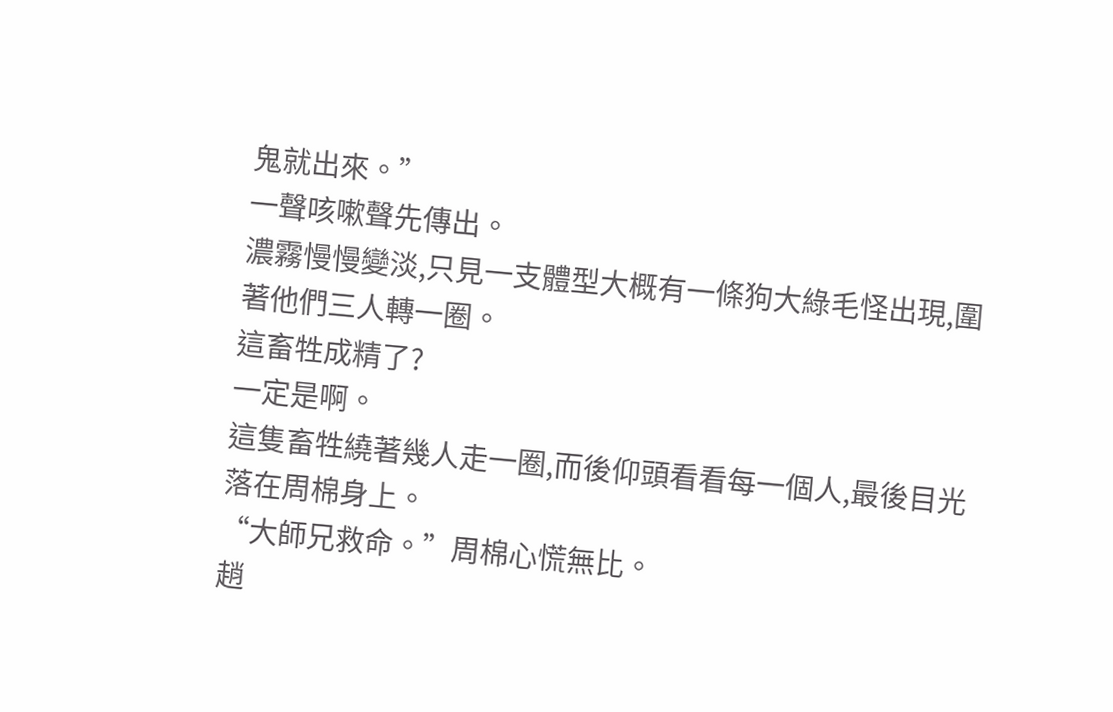鬼就出來。”
一聲咳嗽聲先傳出。
濃霧慢慢變淡,只見一支體型大概有一條狗大綠毛怪出現,圍著他們三人轉一圈。
這畜牲成精了?
一定是啊。
這隻畜牲繞著幾人走一圈,而後仰頭看看每一個人,最後目光落在周棉身上。
“大師兄救命。”周棉心慌無比。
趙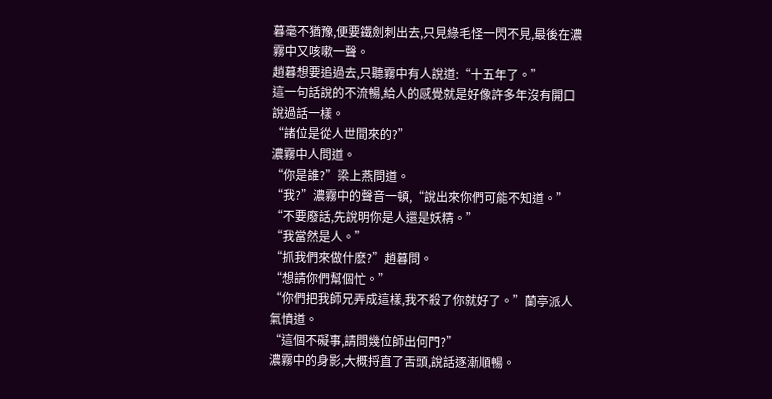暮毫不猶豫,便要鐵劍刺出去,只見綠毛怪一閃不見,最後在濃霧中又咳嗽一聲。
趙暮想要追過去,只聽霧中有人說道:“十五年了。”
這一句話說的不流暢,給人的感覺就是好像許多年沒有開口說過話一樣。
“諸位是從人世間來的?”
濃霧中人問道。
“你是誰?”梁上燕問道。
“我?”濃霧中的聲音一頓,“說出來你們可能不知道。”
“不要廢話,先說明你是人還是妖精。”
“我當然是人。”
“抓我們來做什麽?”趙暮問。
“想請你們幫個忙。”
“你們把我師兄弄成這樣,我不殺了你就好了。”蘭亭派人氣憤道。
“這個不礙事,請問幾位師出何門?”
濃霧中的身影,大概捋直了舌頭,說話逐漸順暢。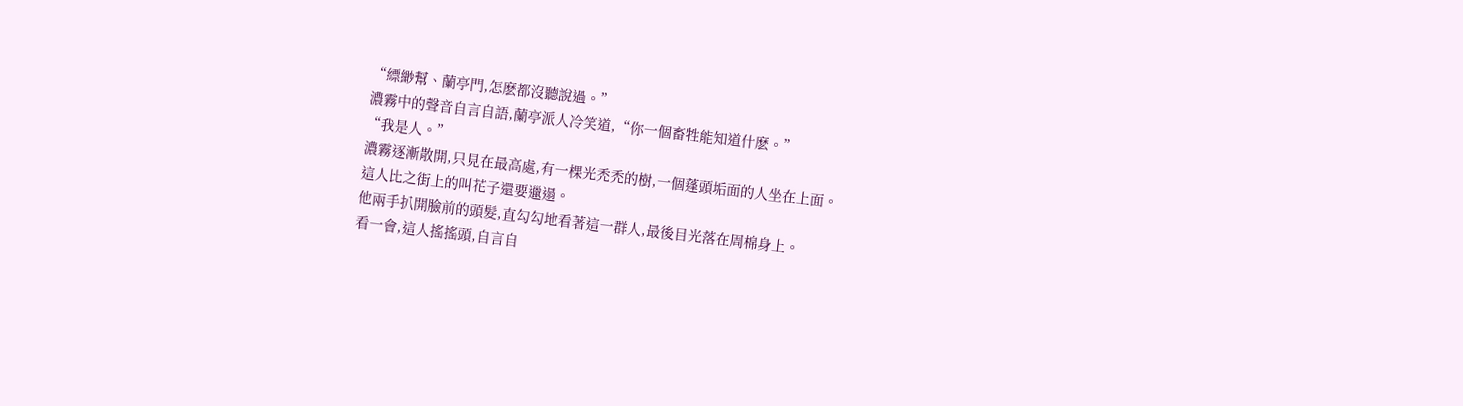“縹緲幫、蘭亭門,怎麽都沒聽說過。”
濃霧中的聲音自言自語,蘭亭派人冷笑道,“你一個畜牲能知道什麽。”
“我是人。”
濃霧逐漸散開,只見在最高處,有一棵光禿禿的樹,一個蓬頭垢面的人坐在上面。
這人比之街上的叫花子還要邋遢。
他兩手扒開臉前的頭髮,直勾勾地看著這一群人,最後目光落在周棉身上。
看一會,這人搖搖頭,自言自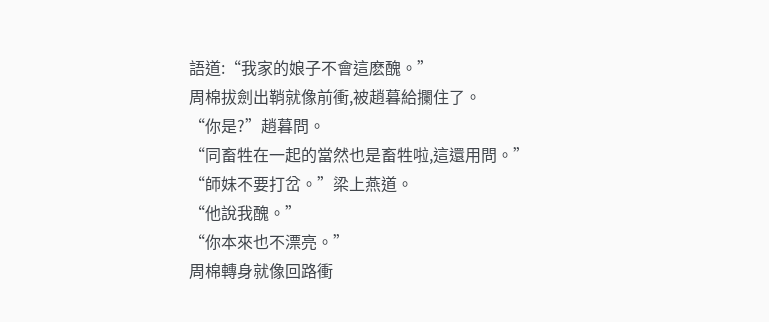語道:“我家的娘子不會這麽醜。”
周棉拔劍出鞘就像前衝,被趙暮給攔住了。
“你是?”趙暮問。
“同畜牲在一起的當然也是畜牲啦,這還用問。”
“師妹不要打岔。”梁上燕道。
“他說我醜。”
“你本來也不漂亮。”
周棉轉身就像回路衝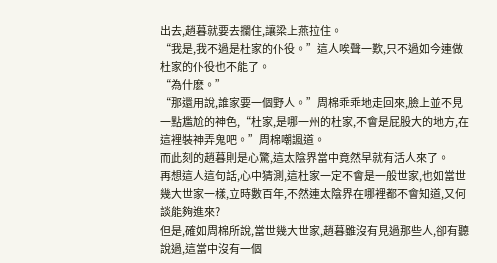出去,趙暮就要去攔住,讓梁上燕拉住。
“我是,我不過是杜家的仆役。”這人唉聲一歎,只不過如今連做杜家的仆役也不能了。
“為什麽。”
“那還用說,誰家要一個野人。”周棉乖乖地走回來,臉上並不見一點尷尬的神色,“杜家,是哪一州的杜家,不會是屁股大的地方,在這裡裝神弄鬼吧。”周棉嘲諷道。
而此刻的趙暮則是心驚,這太陰界當中竟然早就有活人來了。
再想這人這句話,心中猜測,這杜家一定不會是一般世家,也如當世幾大世家一樣,立時數百年,不然連太陰界在哪裡都不會知道,又何談能夠進來?
但是,確如周棉所說,當世幾大世家,趙暮雖沒有見過那些人,卻有聽說過,這當中沒有一個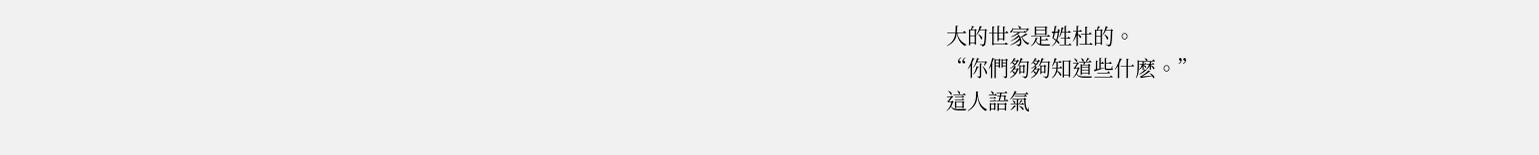大的世家是姓杜的。
“你們夠夠知道些什麽。”
這人語氣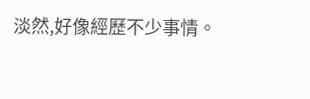淡然,好像經歷不少事情。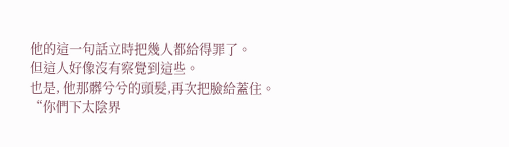他的這一句話立時把幾人都給得罪了。
但這人好像沒有察覺到這些。
也是, 他那髒兮兮的頭髮,再次把臉給蓋住。
“你們下太陰界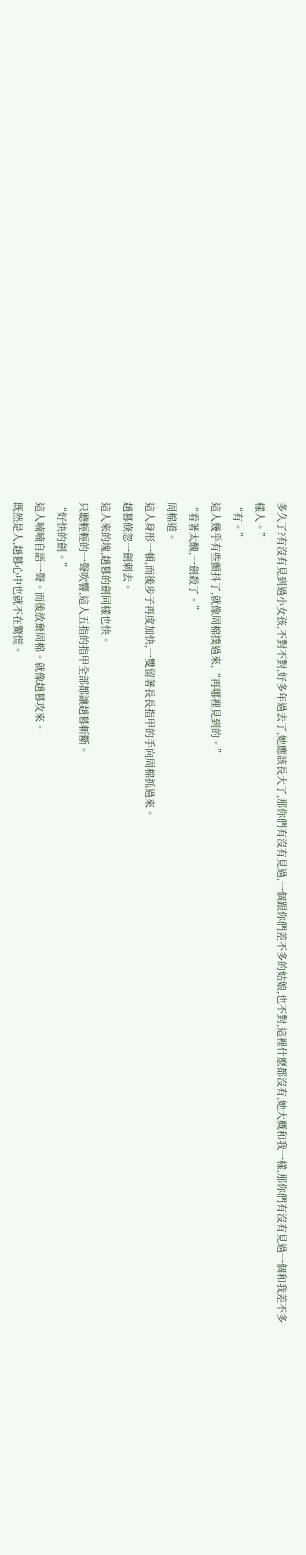多久了?有沒有見到過小女孩,不對不對,好多年過去了,她應該長大了,那你們有沒有見過,一個跟你們差不多的姑娘,也不對,這裡什麽都沒有,她大概和我一樣,那你們有沒有見過一個和我差不多樣人。”
“有。”
這人幾乎有些顫抖了,就像周棉撲過來,“再哪裡見到的。”
“看著太醜,一劍殺了。”
周棉道。
這人身形一頓,而後步子再度加快,一雙留著長長指甲的手向周棉抓過來。
趙暮倏忽一劍刺去。
這人來的塊,趙暮的劍同樣也快。
只聽輕輕的一聲吹響,這人五指的指甲全部都讓趙暮斬斷。
“好快的劍。”
這人喃喃自語一聲。而後放棄周棉。就像趙暮攻來。
既然是人,趙暮心中也就不在驚慌。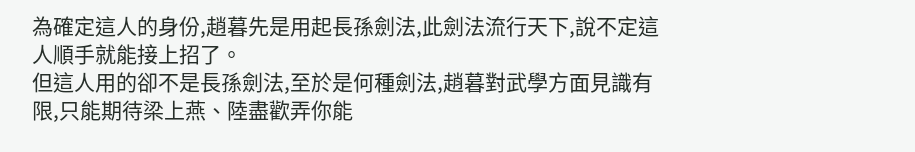為確定這人的身份,趙暮先是用起長孫劍法,此劍法流行天下,說不定這人順手就能接上招了。
但這人用的卻不是長孫劍法,至於是何種劍法,趙暮對武學方面見識有限,只能期待梁上燕、陸盡歡弄你能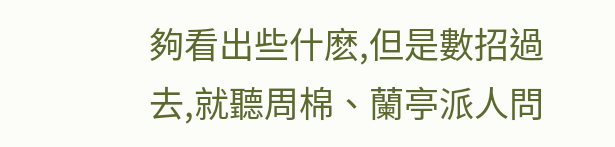夠看出些什麽,但是數招過去,就聽周棉、蘭亭派人問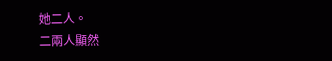她二人。
二兩人顯然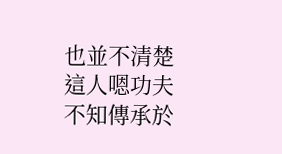也並不清楚
這人嗯功夫不知傳承於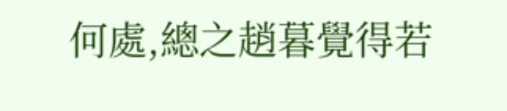何處,總之趙暮覺得若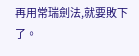再用常瑞劍法,就要敗下了。